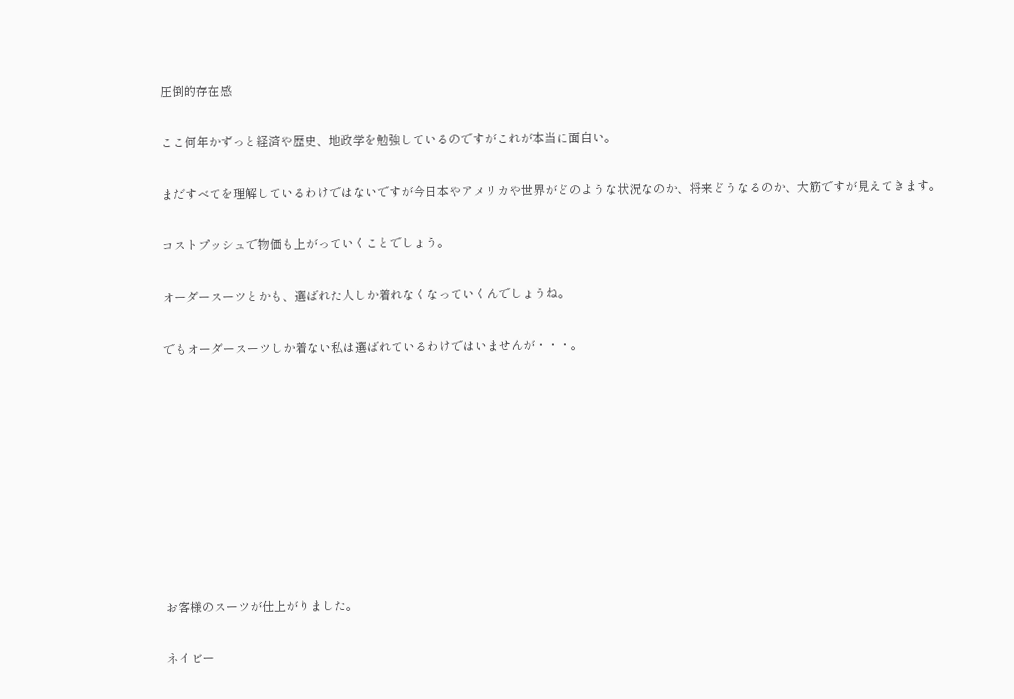圧倒的存在感

ここ何年かずっと経済や歴史、地政学を勉強しているのですがこれが本当に面白い。

まだすべてを理解しているわけではないですが今日本やアメリカや世界がどのような状況なのか、将来どうなるのか、大筋ですが見えてきます。

コストプッシュで物価も上がっていくことでしょう。

オーダースーツとかも、選ばれた人しか着れなくなっていくんでしょうね。

でもオーダースーツしか着ない私は選ばれているわけではいませんが・・・。









お客様のスーツが仕上がりました。

ネイビー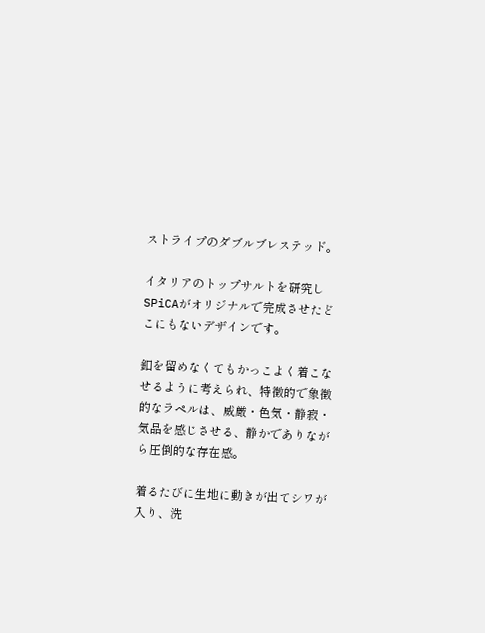ストライプのダブルブレステッド。

イタリアのトップサルトを研究しSPiCAがオリジナルで完成させたどこにもないデザインです。

釦を留めなくてもかっこよく着こなせるように考えられ、特徴的で象徴的なラペルは、威厳・色気・静寂・気品を感じさせる、静かでありながら圧倒的な存在感。

着るたびに生地に動きが出てシワが入り、洗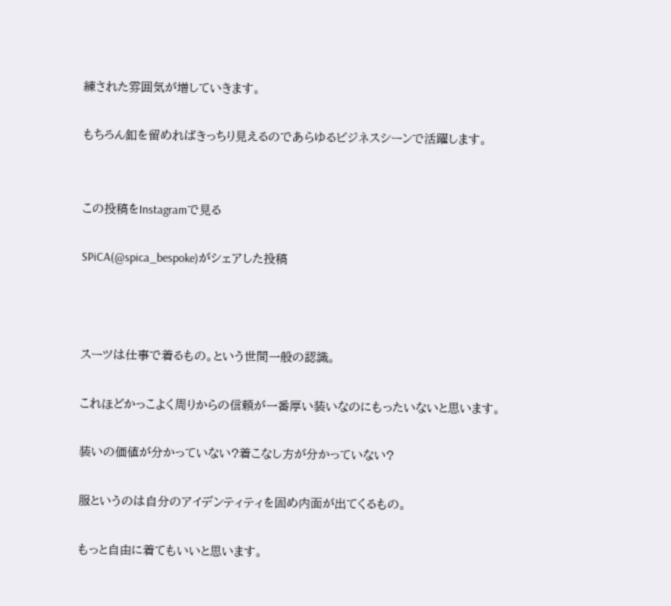練された雰囲気が増していきます。

もちろん釦を留めればきっちり見えるのであらゆるビジネスシーンで活躍します。


この投稿をInstagramで見る

SPiCA(@spica_bespoke)がシェアした投稿



スーツは仕事で着るもの。という世間一般の認識。

これほどかっこよく周りからの信頼が一番厚い装いなのにもったいないと思います。

装いの価値が分かっていない?着こなし方が分かっていない?

服というのは自分のアイデンティティを固め内面が出てくるもの。

もっと自由に着てもいいと思います。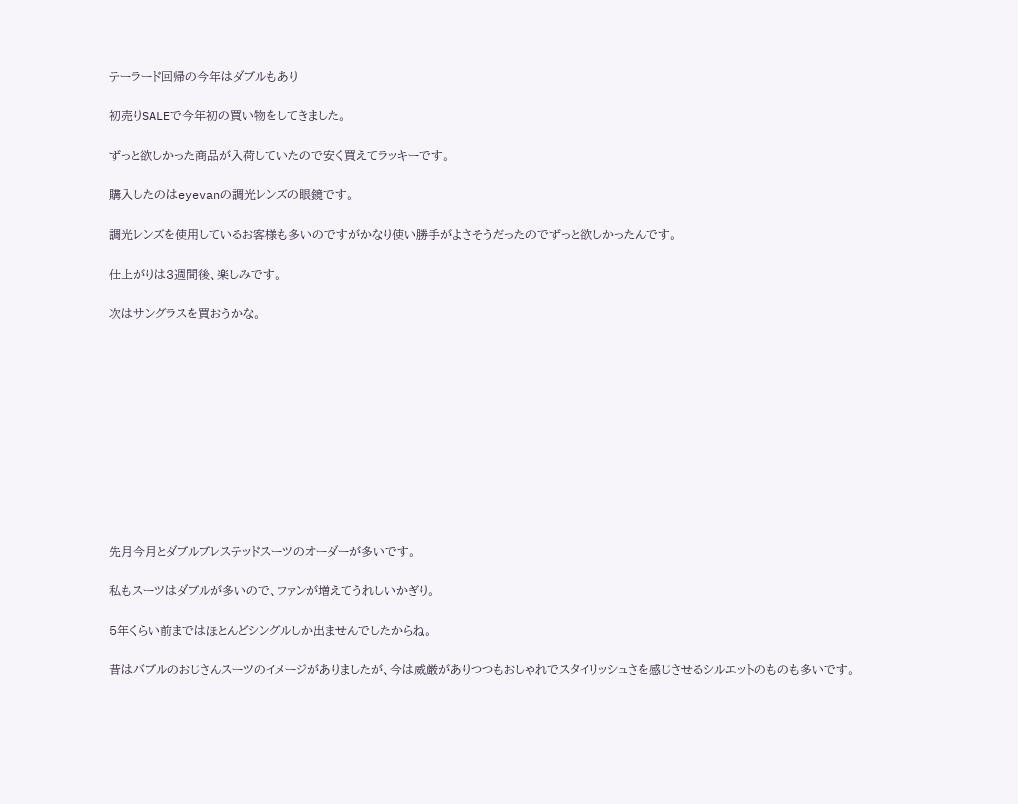テーラード回帰の今年はダブルもあり

初売りSALEで今年初の買い物をしてきました。

ずっと欲しかった商品が入荷していたので安く買えてラッキーです。

購入したのはeyevanの調光レンズの眼鏡です。

調光レンズを使用しているお客様も多いのですがかなり使い勝手がよさそうだったのでずっと欲しかったんです。

仕上がりは3週間後、楽しみです。

次はサングラスを買おうかな。











先月今月とダブルブレステッドスーツのオーダーが多いです。

私もスーツはダブルが多いので、ファンが増えてうれしいかぎり。

5年くらい前まではほとんどシングルしか出ませんでしたからね。

昔はバブルのおじさんスーツのイメージがありましたが、今は威厳がありつつもおしゃれでスタイリッシュさを感じさせるシルエットのものも多いです。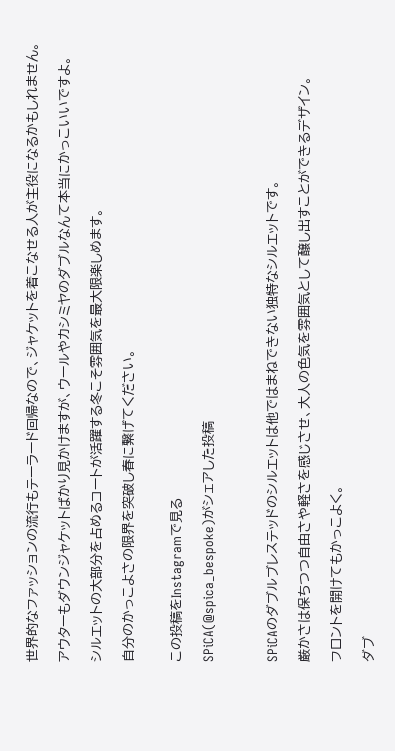世界的なファッションの流行もテーラード回帰なので、ジャケットを着こなせる人が主役になるかもしれません。

アウターもダウンジャケットばかり見かけますが、ウールやカシミヤのダブルなんて本当にかっこいいですよ。

シルエットの大部分を占めるコートが活躍する冬こそ雰囲気を最大限楽しめます。

自分のかっこよさの限界を突破し春に繋げてください。


この投稿をInstagramで見る

SPiCA(@spica_bespoke)がシェアした投稿



SPiCAのダブルブレステッドのシルエットは他ではまねできない独特なシルエットです。

厳かさは保ちつつ自由さや軽さを感じさせ、大人の色気を雰囲気として醸し出すことができるデザイン。

フロントを開けてもかっこよく。

ダブ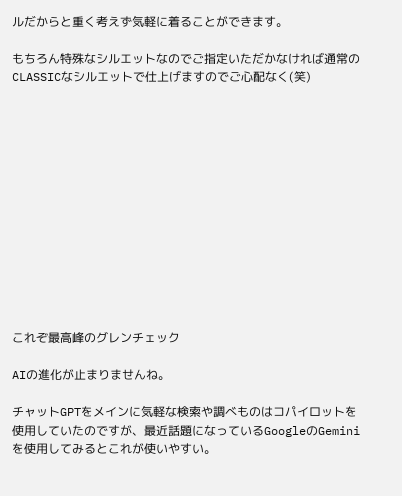ルだからと重く考えず気軽に着ることができます。

もちろん特殊なシルエットなのでご指定いただかなければ通常のCLASSICなシルエットで仕上げますのでご心配なく(笑)













これぞ最高峰のグレンチェック

AIの進化が止まりませんね。

チャットGPTをメインに気軽な検索や調べものはコパイロットを使用していたのですが、最近話題になっているGoogleのGeminiを使用してみるとこれが使いやすい。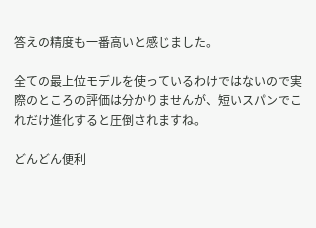答えの精度も一番高いと感じました。

全ての最上位モデルを使っているわけではないので実際のところの評価は分かりませんが、短いスパンでこれだけ進化すると圧倒されますね。

どんどん便利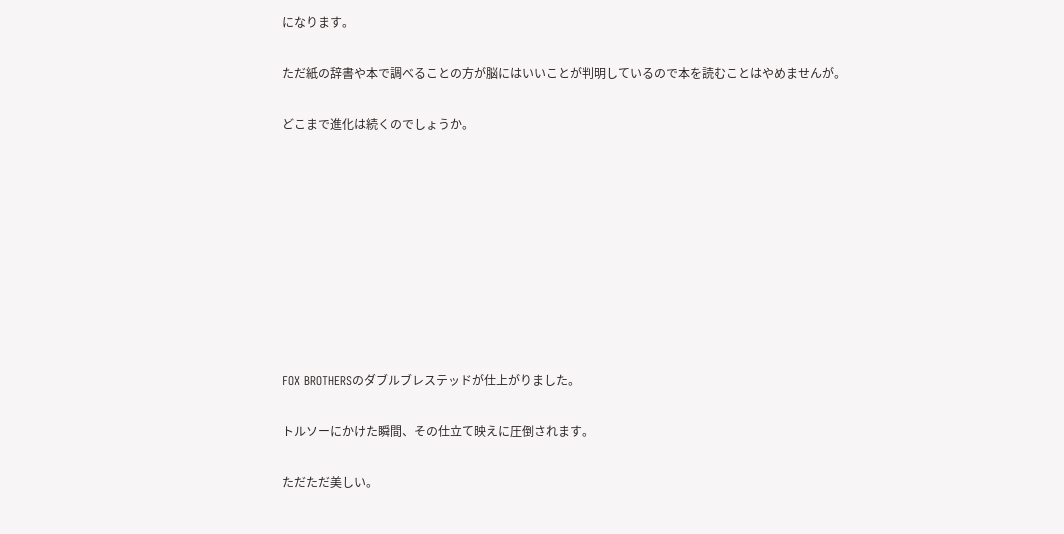になります。

ただ紙の辞書や本で調べることの方が脳にはいいことが判明しているので本を読むことはやめませんが。

どこまで進化は続くのでしょうか。









FOX BROTHERSのダブルブレステッドが仕上がりました。

トルソーにかけた瞬間、その仕立て映えに圧倒されます。

ただただ美しい。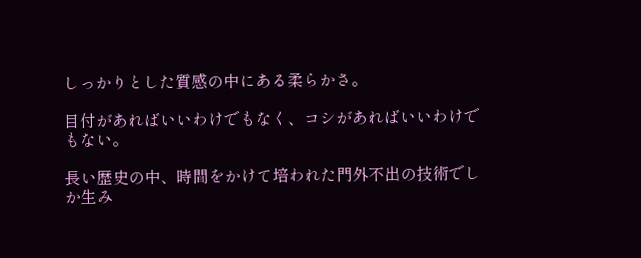しっかりとした質感の中にある柔らかさ。

目付があればいいわけでもなく、コシがあればいいわけでもない。

長い歴史の中、時間をかけて培われた門外不出の技術でしか生み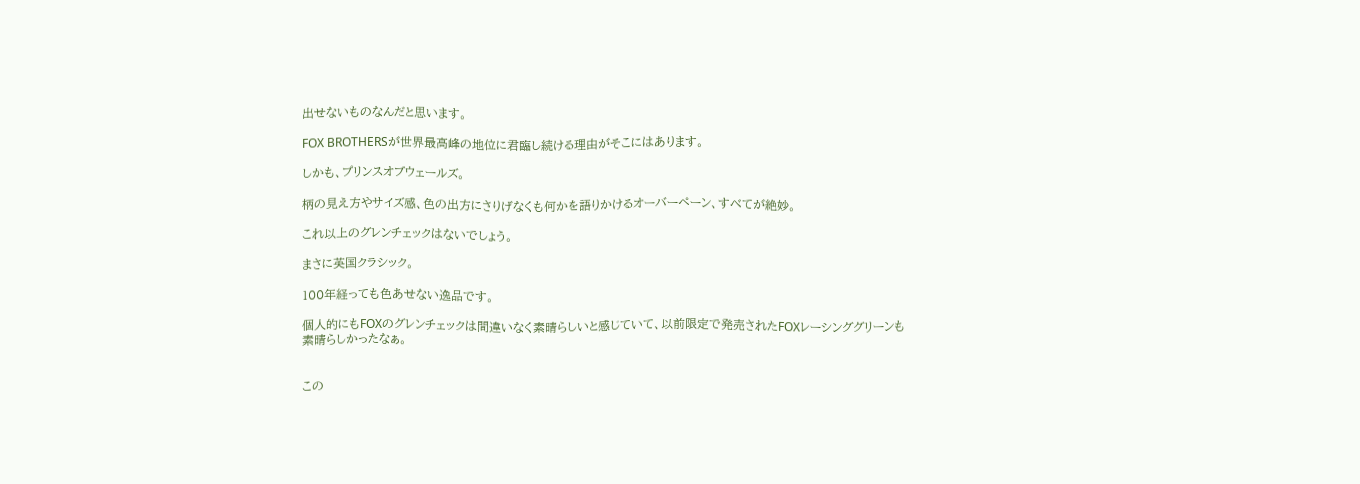出せないものなんだと思います。

FOX BROTHERSが世界最高峰の地位に君臨し続ける理由がそこにはあります。

しかも、プリンスオブウェールズ。

柄の見え方やサイズ感、色の出方にさりげなくも何かを語りかけるオーバーペーン、すべてが絶妙。

これ以上のグレンチェックはないでしょう。

まさに英国クラシック。

100年経っても色あせない逸品です。

個人的にもFOXのグレンチェックは間違いなく素晴らしいと感じていて、以前限定で発売されたFOXレーシンググリーンも素晴らしかったなぁ。


この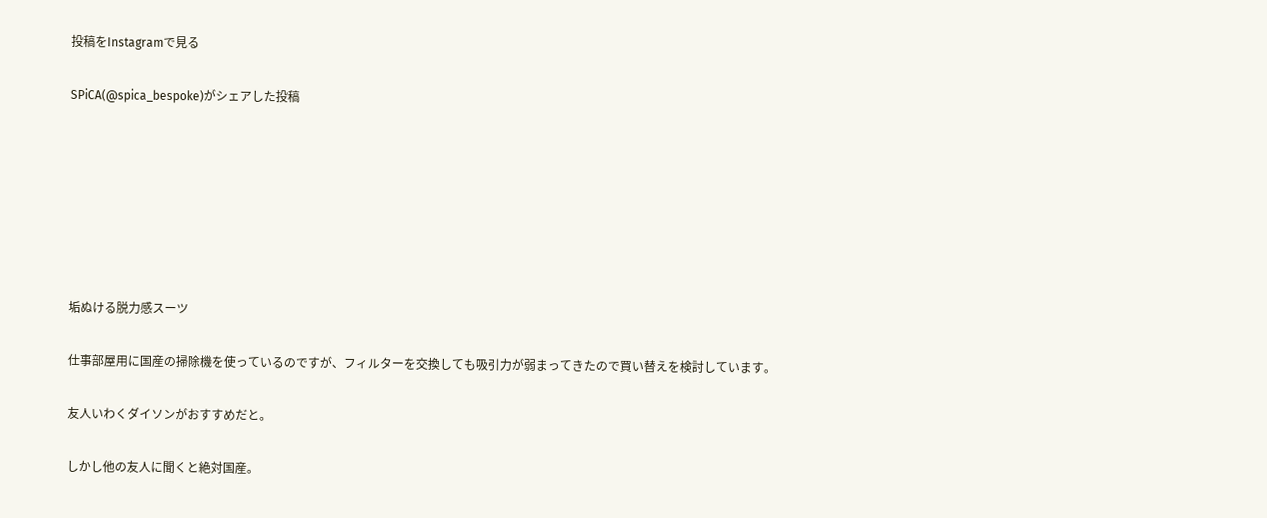投稿をInstagramで見る

SPiCA(@spica_bespoke)がシェアした投稿







垢ぬける脱力感スーツ

仕事部屋用に国産の掃除機を使っているのですが、フィルターを交換しても吸引力が弱まってきたので買い替えを検討しています。

友人いわくダイソンがおすすめだと。

しかし他の友人に聞くと絶対国産。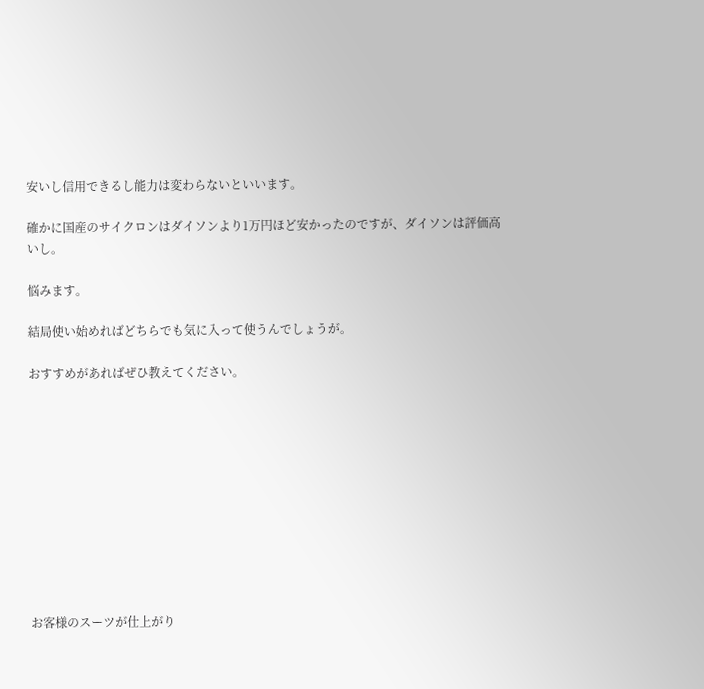安いし信用できるし能力は変わらないといいます。

確かに国産のサイクロンはダイソンより1万円ほど安かったのですが、ダイソンは評価高いし。

悩みます。

結局使い始めればどちらでも気に入って使うんでしょうが。

おすすめがあればぜひ教えてください。











お客様のスーツが仕上がり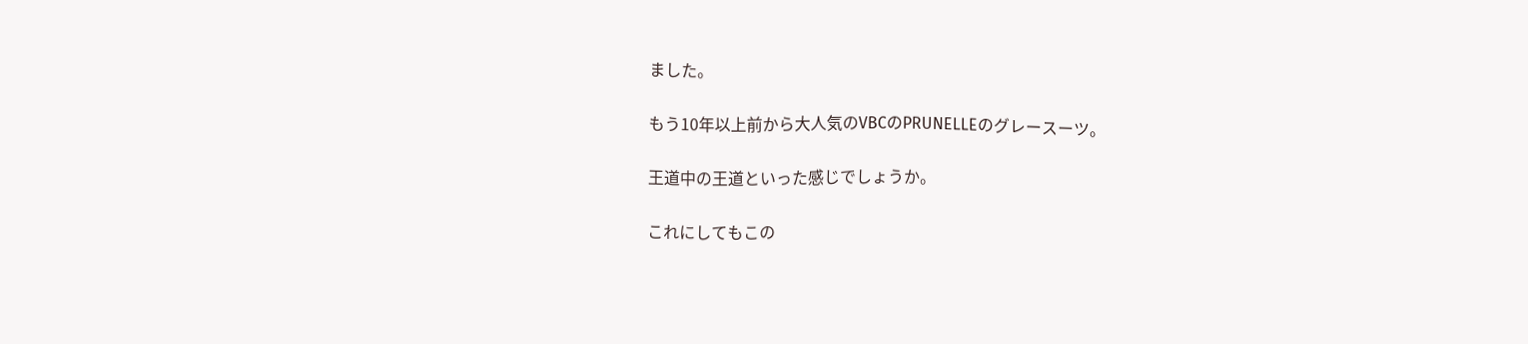ました。

もう10年以上前から大人気のVBCのPRUNELLEのグレースーツ。

王道中の王道といった感じでしょうか。

これにしてもこの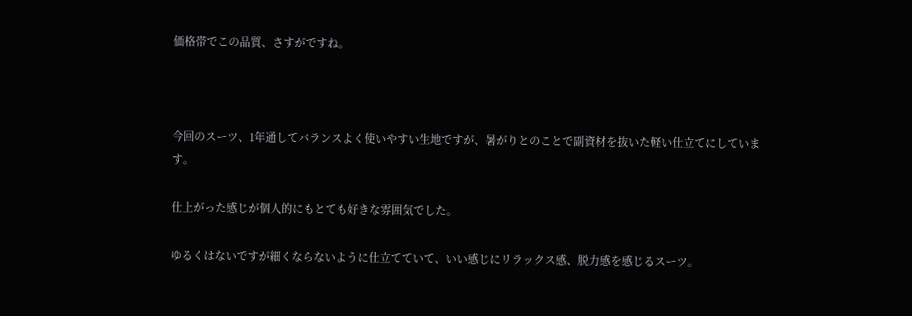価格帯でこの品質、さすがですね。



今回のスーツ、1年通してバランスよく使いやすい生地ですが、暑がりとのことで副資材を抜いた軽い仕立てにしています。

仕上がった感じが個人的にもとても好きな雰囲気でした。

ゆるくはないですが細くならないように仕立てていて、いい感じにリラックス感、脱力感を感じるスーツ。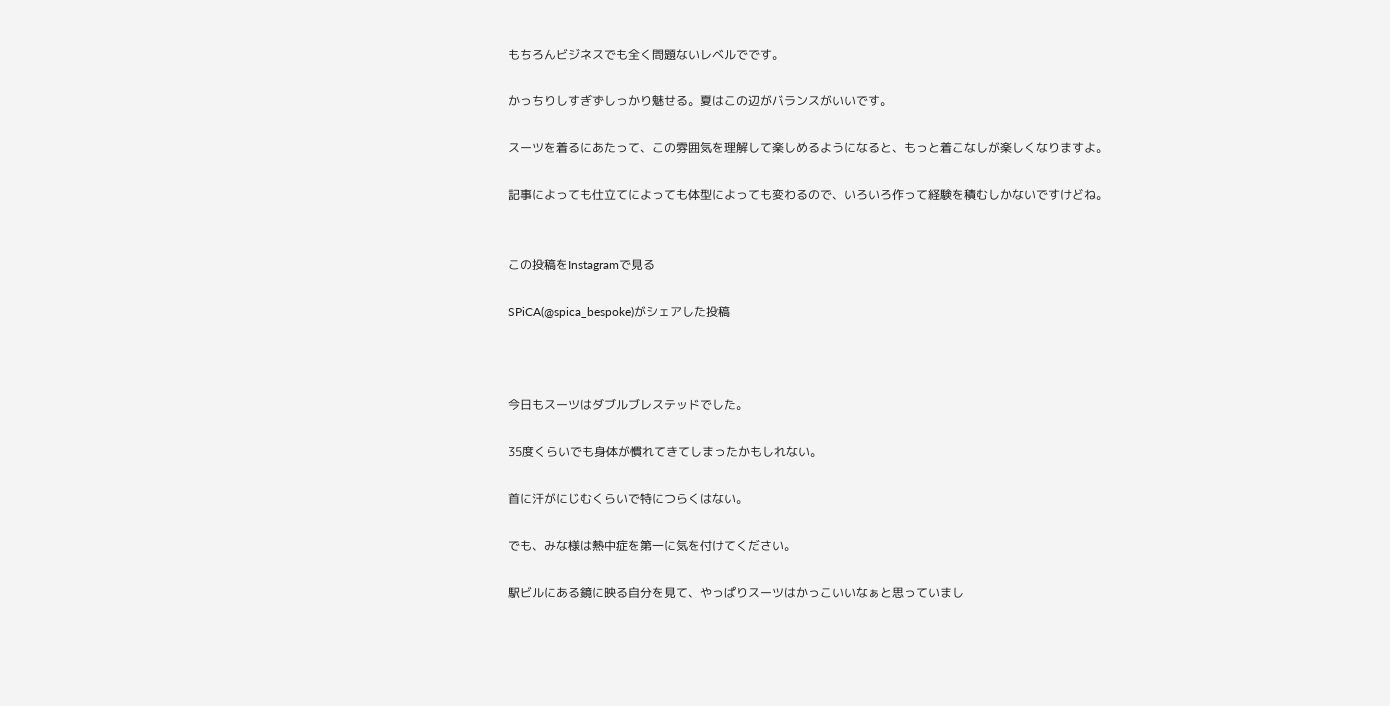もちろんビジネスでも全く問題ないレベルでです。

かっちりしすぎずしっかり魅せる。夏はこの辺がバランスがいいです。

スーツを着るにあたって、この雰囲気を理解して楽しめるようになると、もっと着こなしが楽しくなりますよ。

記事によっても仕立てによっても体型によっても変わるので、いろいろ作って経験を積むしかないですけどね。


この投稿をInstagramで見る

SPiCA(@spica_bespoke)がシェアした投稿



今日もスーツはダブルブレステッドでした。

35度くらいでも身体が慣れてきてしまったかもしれない。

首に汗がにじむくらいで特につらくはない。

でも、みな様は熱中症を第一に気を付けてください。

駅ビルにある鏡に映る自分を見て、やっぱりスーツはかっこいいなぁと思っていまし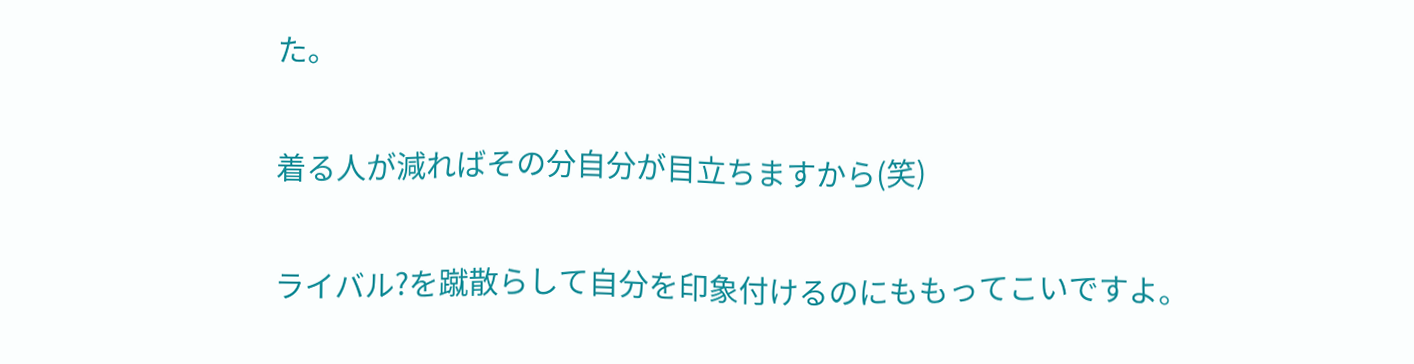た。

着る人が減ればその分自分が目立ちますから(笑)

ライバル?を蹴散らして自分を印象付けるのにももってこいですよ。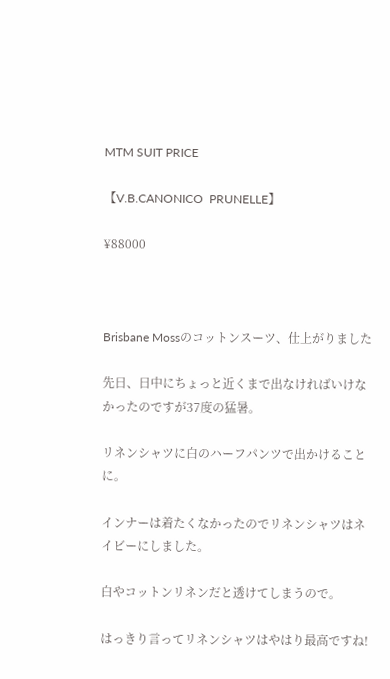MTM SUIT PRICE

【V.B.CANONICO  PRUNELLE】

¥88000



Brisbane Mossのコットンスーツ、仕上がりました

先日、日中にちょっと近くまで出なければいけなかったのですが37度の猛暑。

リネンシャツに白のハーフパンツで出かけることに。

インナーは着たくなかったのでリネンシャツはネイビーにしました。

白やコットンリネンだと透けてしまうので。

はっきり言ってリネンシャツはやはり最高ですね!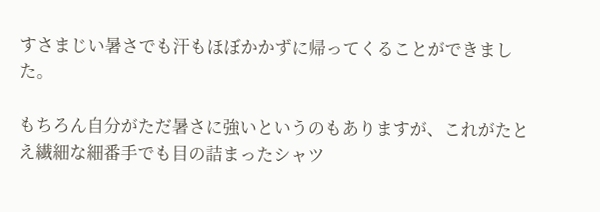すさまじい暑さでも汗もほぼかかずに帰ってくることができました。

もちろん自分がただ暑さに強いというのもありますが、これがたとえ繊細な細番手でも目の詰まったシャツ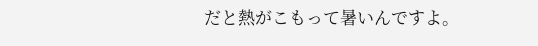だと熱がこもって暑いんですよ。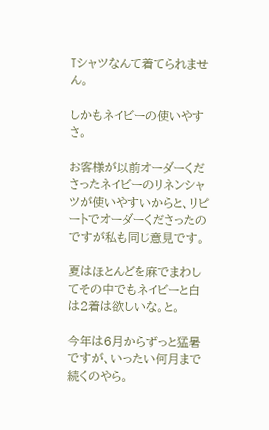Tシャツなんて着てられません。

しかもネイビーの使いやすさ。

お客様が以前オーダーくださったネイビーのリネンシャツが使いやすいからと、リピートでオーダーくださったのですが私も同じ意見です。

夏はほとんどを麻でまわしてその中でもネイビーと白は2着は欲しいな。と。

今年は6月からずっと猛暑ですが、いったい何月まで続くのやら。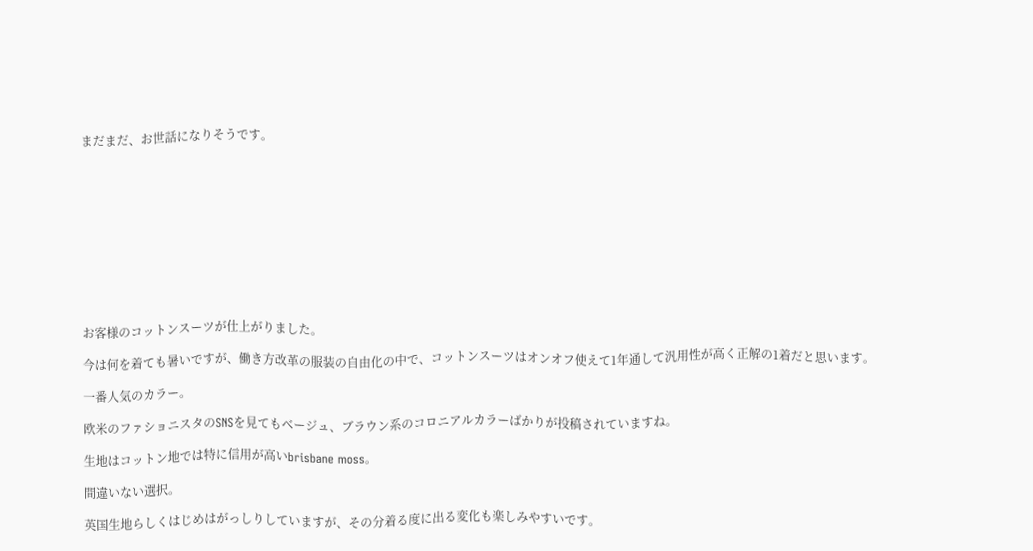まだまだ、お世話になりそうです。











お客様のコットンスーツが仕上がりました。

今は何を着ても暑いですが、働き方改革の服装の自由化の中で、コットンスーツはオンオフ使えて1年通して汎用性が高く正解の1着だと思います。

一番人気のカラー。

欧米のファショニスタのSNSを見てもベージュ、ブラウン系のコロニアルカラーばかりが投稿されていますね。

生地はコットン地では特に信用が高いbrisbane moss。

間違いない選択。

英国生地らしくはじめはがっしりしていますが、その分着る度に出る変化も楽しみやすいです。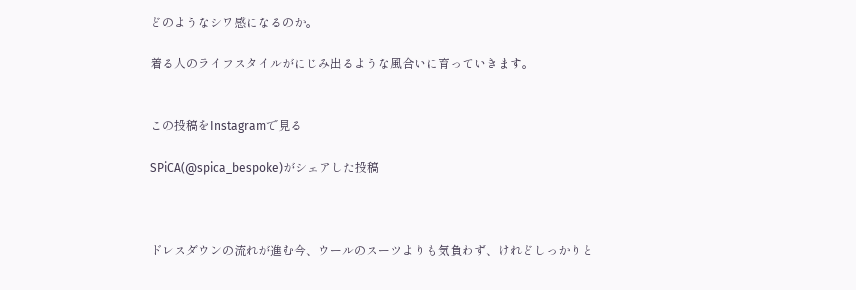どのようなシワ感になるのか。

着る人のライフスタイルがにじみ出るような風合いに育っていきます。


この投稿をInstagramで見る

SPiCA(@spica_bespoke)がシェアした投稿



ドレスダウンの流れが進む今、ウールのスーツよりも気負わず、けれどしっかりと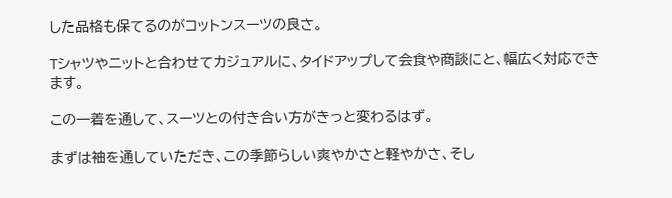した品格も保てるのがコットンスーツの良さ。

Tシャツやニットと合わせてカジュアルに、タイドアップして会食や商談にと、幅広く対応できます。

この一着を通して、スーツとの付き合い方がきっと変わるはず。

まずは袖を通していただき、この季節らしい爽やかさと軽やかさ、そし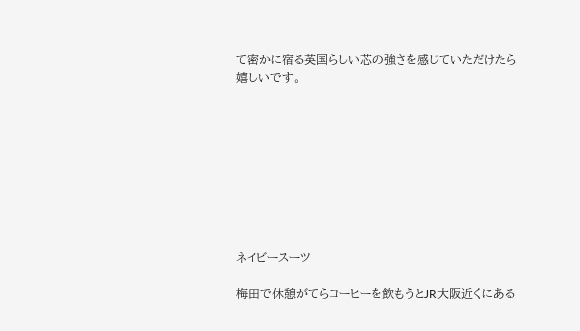て密かに宿る英国らしい芯の強さを感じていただけたら嬉しいです。









ネイビースーツ

梅田で休憩がてらコーヒーを飲もうとJR大阪近くにある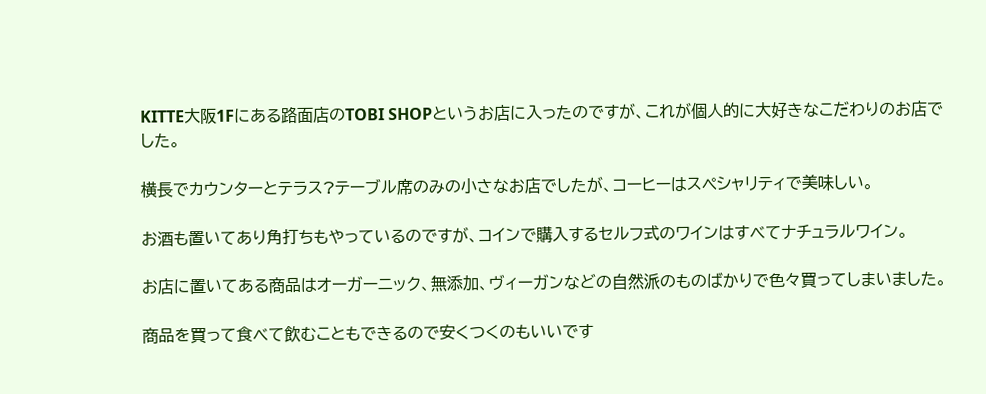KITTE大阪1Fにある路面店のTOBI SHOPというお店に入ったのですが、これが個人的に大好きなこだわりのお店でした。

横長でカウンターとテラス?テーブル席のみの小さなお店でしたが、コーヒーはスペシャリティで美味しい。

お酒も置いてあり角打ちもやっているのですが、コインで購入するセルフ式のワインはすべてナチュラルワイン。

お店に置いてある商品はオーガーニック、無添加、ヴィーガンなどの自然派のものばかりで色々買ってしまいました。

商品を買って食べて飲むこともできるので安くつくのもいいです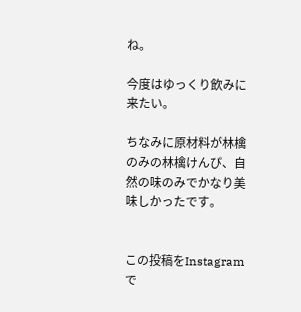ね。

今度はゆっくり飲みに来たい。

ちなみに原材料が林檎のみの林檎けんぴ、自然の味のみでかなり美味しかったです。


この投稿をInstagramで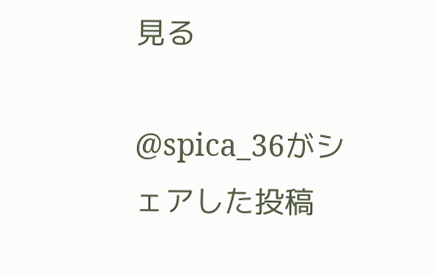見る

@spica_36がシェアした投稿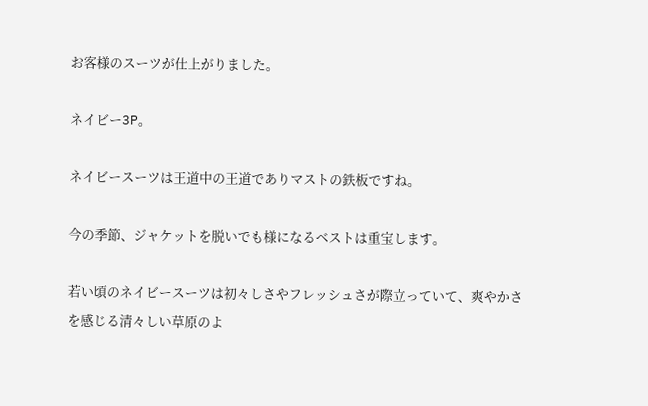お客様のスーツが仕上がりました。

ネイビー3P。

ネイビースーツは王道中の王道でありマストの鉄板ですね。

今の季節、ジャケットを脱いでも様になるベストは重宝します。

若い頃のネイビースーツは初々しさやフレッシュさが際立っていて、爽やかさを感じる清々しい草原のよ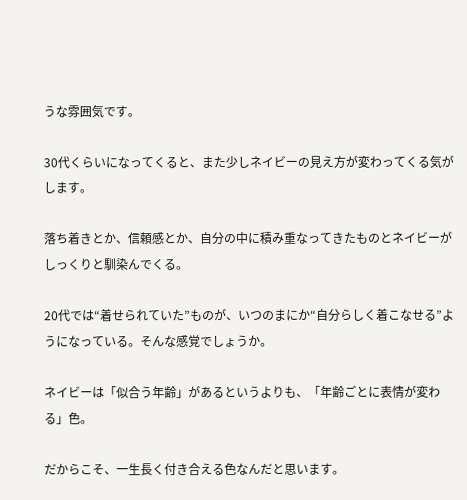うな雰囲気です。

30代くらいになってくると、また少しネイビーの見え方が変わってくる気がします。

落ち着きとか、信頼感とか、自分の中に積み重なってきたものとネイビーがしっくりと馴染んでくる。

20代では“着せられていた”ものが、いつのまにか“自分らしく着こなせる”ようになっている。そんな感覚でしょうか。

ネイビーは「似合う年齢」があるというよりも、「年齢ごとに表情が変わる」色。

だからこそ、一生長く付き合える色なんだと思います。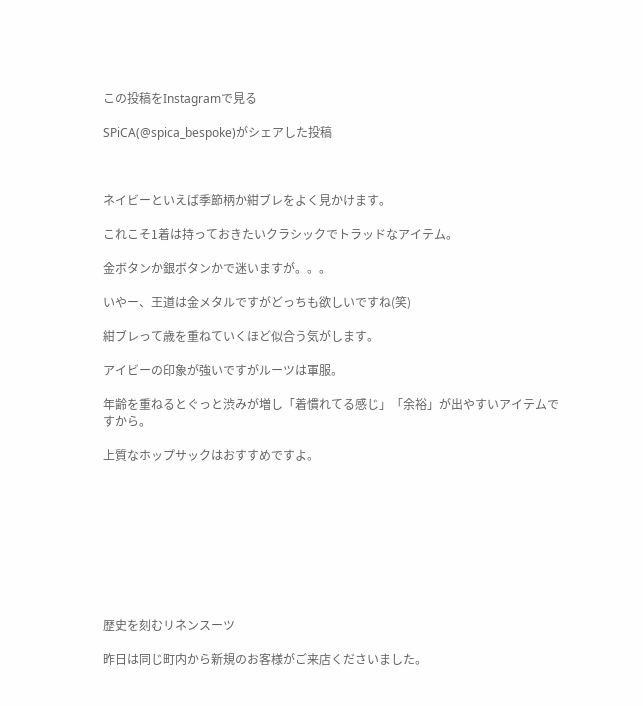この投稿をInstagramで見る

SPiCA(@spica_bespoke)がシェアした投稿



ネイビーといえば季節柄か紺ブレをよく見かけます。

これこそ1着は持っておきたいクラシックでトラッドなアイテム。

金ボタンか銀ボタンかで迷いますが。。。

いやー、王道は金メタルですがどっちも欲しいですね(笑)

紺ブレって歳を重ねていくほど似合う気がします。

アイビーの印象が強いですがルーツは軍服。

年齢を重ねるとぐっと渋みが増し「着慣れてる感じ」「余裕」が出やすいアイテムですから。

上質なホップサックはおすすめですよ。









歴史を刻むリネンスーツ

昨日は同じ町内から新規のお客様がご来店くださいました。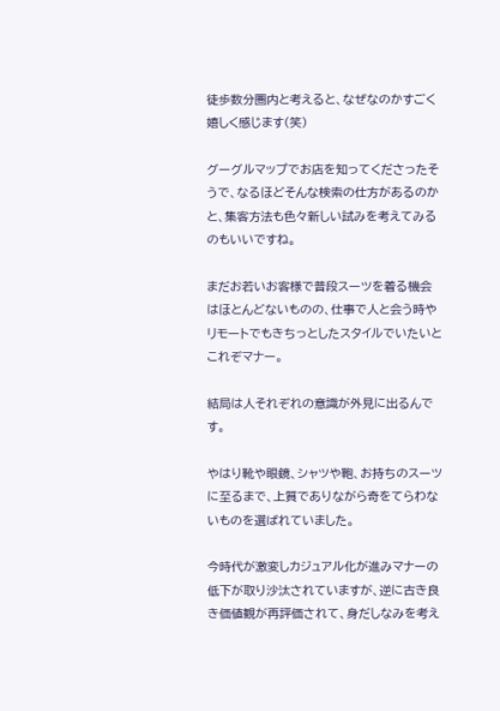徒歩数分圏内と考えると、なぜなのかすごく嬉しく感じます(笑)

グーグルマップでお店を知ってくださったそうで、なるほどそんな検索の仕方があるのかと、集客方法も色々新しい試みを考えてみるのもいいですね。

まだお若いお客様で普段スーツを着る機会はほとんどないものの、仕事で人と会う時やリモートでもきちっとしたスタイルでいたいとこれぞマナー。

結局は人それぞれの意識が外見に出るんです。

やはり靴や眼鏡、シャツや鞄、お持ちのスーツに至るまで、上質でありながら奇をてらわないものを選ばれていました。

今時代が激変しカジュアル化が進みマナーの低下が取り沙汰されていますが、逆に古き良き価値観が再評価されて、身だしなみを考え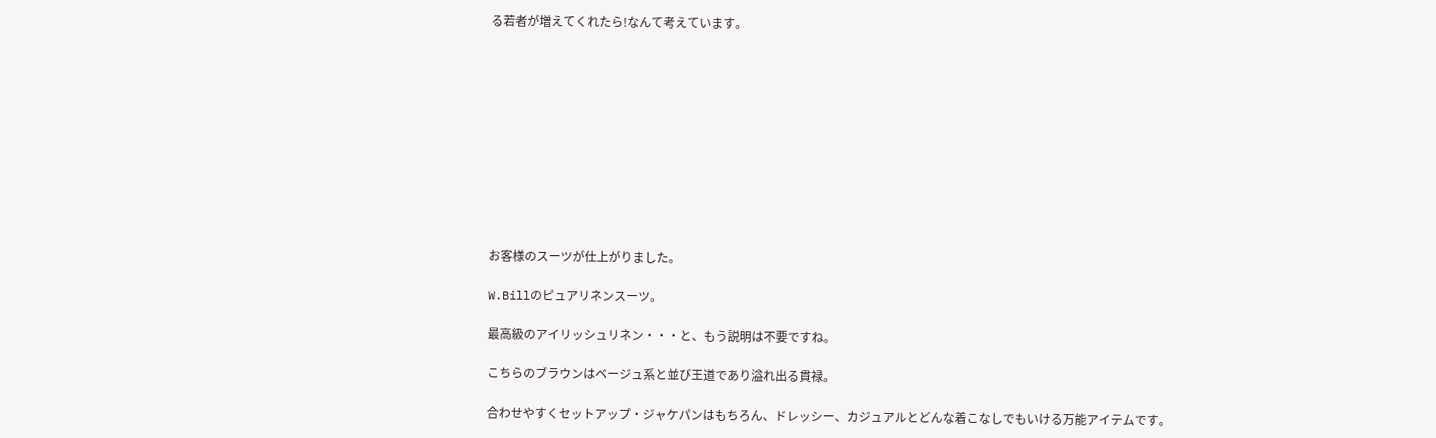る若者が増えてくれたら!なんて考えています。











お客様のスーツが仕上がりました。

W.Billのピュアリネンスーツ。

最高級のアイリッシュリネン・・・と、もう説明は不要ですね。

こちらのブラウンはベージュ系と並び王道であり溢れ出る貫禄。

合わせやすくセットアップ・ジャケパンはもちろん、ドレッシー、カジュアルとどんな着こなしでもいける万能アイテムです。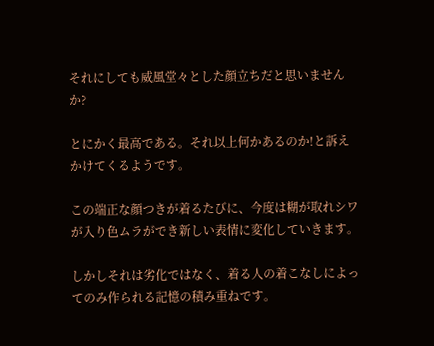それにしても威風堂々とした顔立ちだと思いませんか?

とにかく最高である。それ以上何かあるのか!と訴えかけてくるようです。

この端正な顔つきが着るたびに、今度は糊が取れシワが入り色ムラができ新しい表情に変化していきます。

しかしそれは劣化ではなく、着る人の着こなしによってのみ作られる記憶の積み重ねです。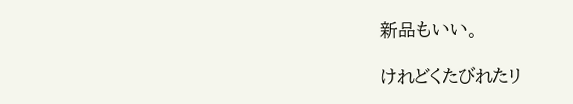新品もいい。

けれどくたびれたリ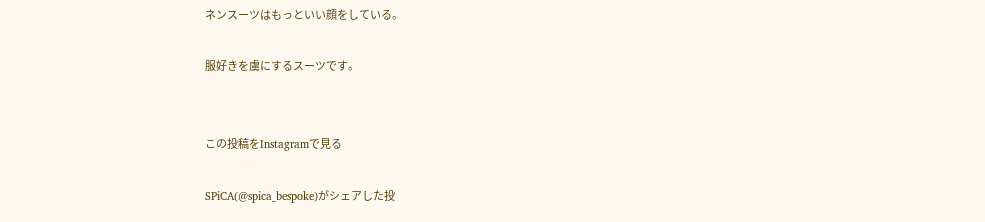ネンスーツはもっといい顔をしている。

服好きを虜にするスーツです。


この投稿をInstagramで見る

SPiCA(@spica_bespoke)がシェアした投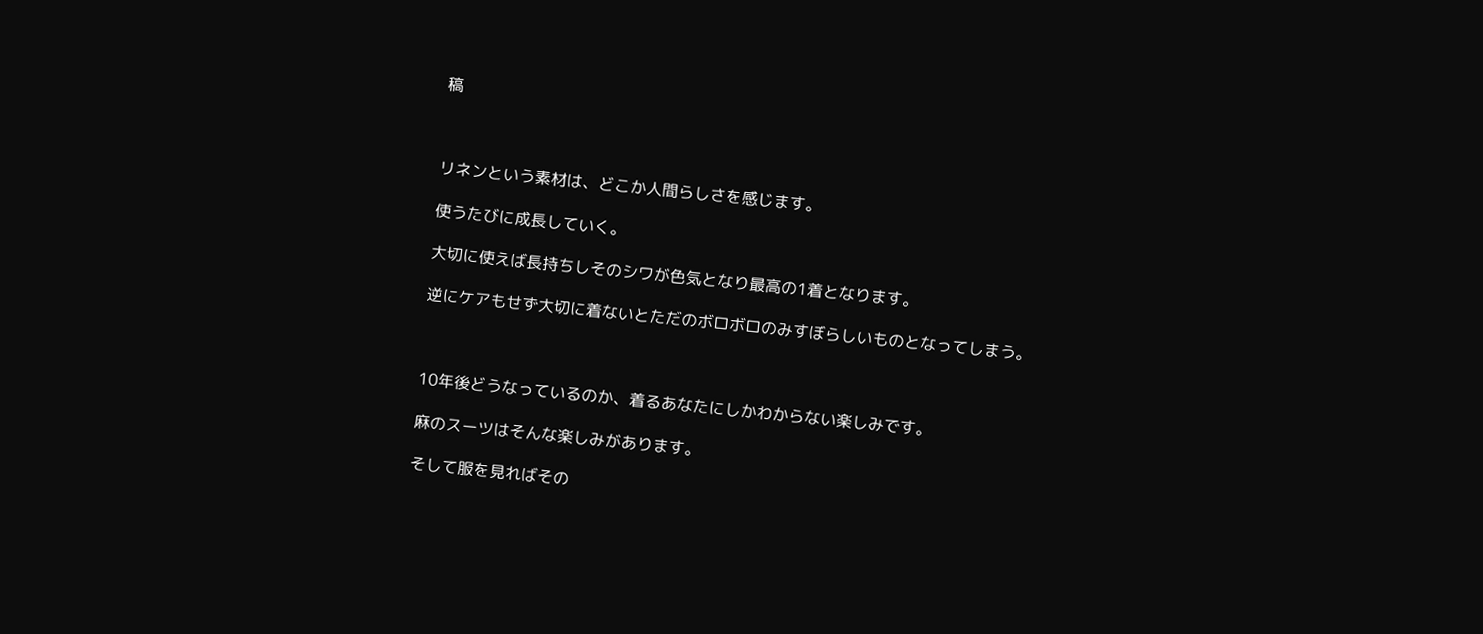稿



リネンという素材は、どこか人間らしさを感じます。

使うたびに成長していく。

大切に使えば長持ちしそのシワが色気となり最高の1着となります。

逆にケアもせず大切に着ないとただのボロボロのみすぼらしいものとなってしまう。



10年後どうなっているのか、着るあなたにしかわからない楽しみです。

麻のスーツはそんな楽しみがあります。

そして服を見ればその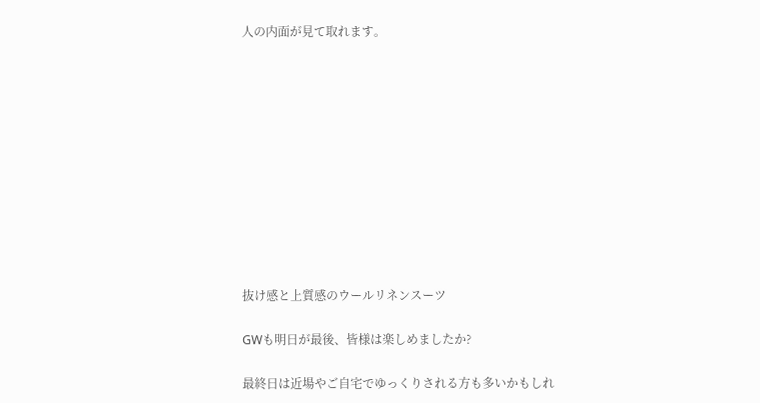人の内面が見て取れます。











抜け感と上質感のウールリネンスーツ

GWも明日が最後、皆様は楽しめましたか?

最終日は近場やご自宅でゆっくりされる方も多いかもしれ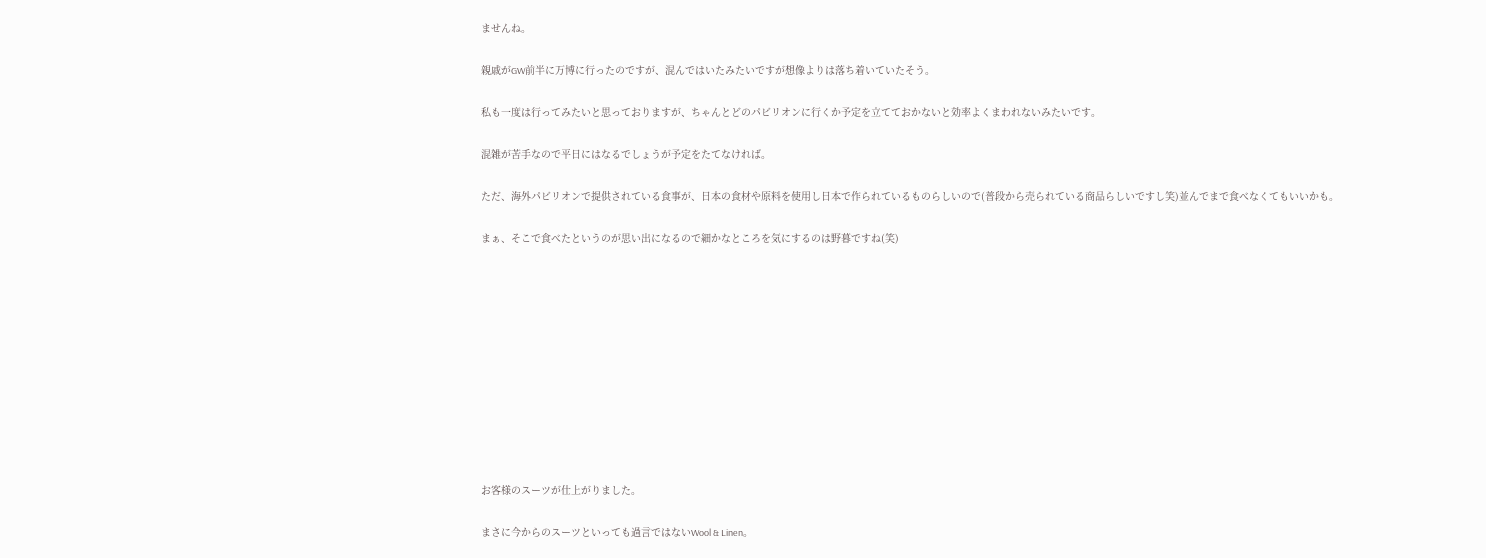ませんね。

親戚がGW前半に万博に行ったのですが、混んではいたみたいですが想像よりは落ち着いていたそう。

私も一度は行ってみたいと思っておりますが、ちゃんとどのパビリオンに行くか予定を立てておかないと効率よくまわれないみたいです。

混雑が苦手なので平日にはなるでしょうが予定をたてなければ。

ただ、海外パビリオンで提供されている食事が、日本の食材や原料を使用し日本で作られているものらしいので(普段から売られている商品らしいですし笑)並んでまで食べなくてもいいかも。

まぁ、そこで食べたというのが思い出になるので細かなところを気にするのは野暮ですね(笑)











お客様のスーツが仕上がりました。

まさに今からのスーツといっても過言ではないWool & Linen。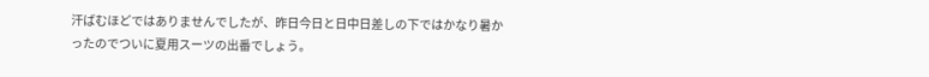汗ばむほどではありませんでしたが、昨日今日と日中日差しの下ではかなり暑かったのでついに夏用スーツの出番でしょう。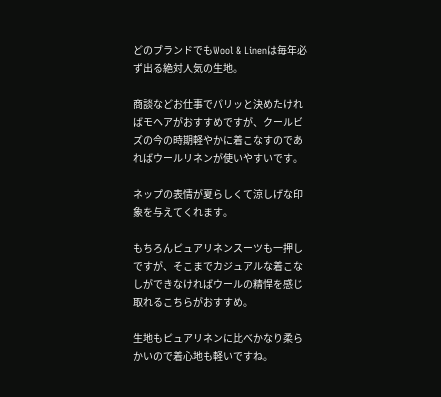どのブランドでもWool & Linenは毎年必ず出る絶対人気の生地。

商談などお仕事でパリッと決めたければモヘアがおすすめですが、クールビズの今の時期軽やかに着こなすのであればウールリネンが使いやすいです。

ネップの表情が夏らしくて涼しげな印象を与えてくれます。

もちろんピュアリネンスーツも一押しですが、そこまでカジュアルな着こなしができなければウールの精悍を感じ取れるこちらがおすすめ。

生地もピュアリネンに比べかなり柔らかいので着心地も軽いですね。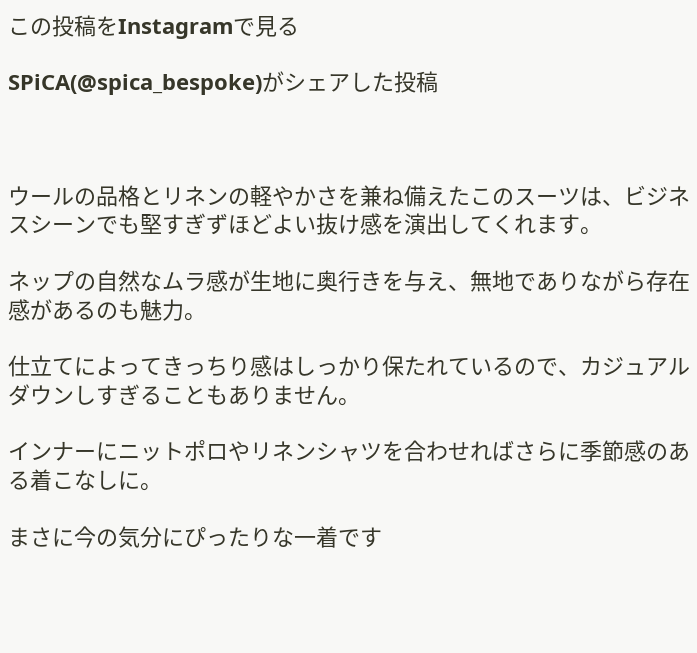この投稿をInstagramで見る

SPiCA(@spica_bespoke)がシェアした投稿



ウールの品格とリネンの軽やかさを兼ね備えたこのスーツは、ビジネスシーンでも堅すぎずほどよい抜け感を演出してくれます。

ネップの自然なムラ感が生地に奥行きを与え、無地でありながら存在感があるのも魅力。

仕立てによってきっちり感はしっかり保たれているので、カジュアルダウンしすぎることもありません。

インナーにニットポロやリネンシャツを合わせればさらに季節感のある着こなしに。

まさに今の気分にぴったりな一着です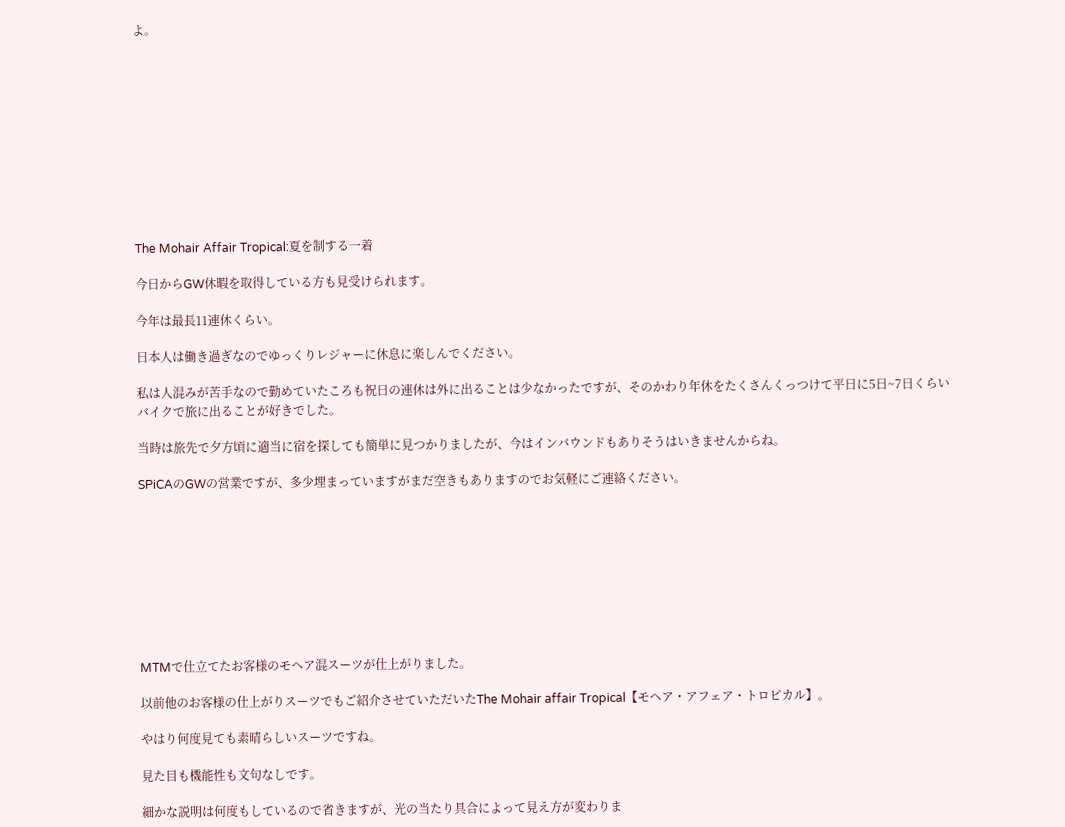よ。











The Mohair Affair Tropical:夏を制する一着

今日からGW休暇を取得している方も見受けられます。

今年は最長11連休くらい。

日本人は働き過ぎなのでゆっくりレジャーに休息に楽しんでください。

私は人混みが苦手なので勤めていたころも祝日の連休は外に出ることは少なかったですが、そのかわり年休をたくさんくっつけて平日に5日~7日くらいバイクで旅に出ることが好きでした。

当時は旅先で夕方頃に適当に宿を探しても簡単に見つかりましたが、今はインバウンドもありそうはいきませんからね。

SPiCAのGWの営業ですが、多少埋まっていますがまだ空きもありますのでお気軽にご連絡ください。









MTMで仕立てたお客様のモヘア混スーツが仕上がりました。

以前他のお客様の仕上がりスーツでもご紹介させていただいたThe Mohair affair Tropical【モヘア・アフェア・トロピカル】。

やはり何度見ても素晴らしいスーツですね。

見た目も機能性も文句なしです。

細かな説明は何度もしているので省きますが、光の当たり具合によって見え方が変わりま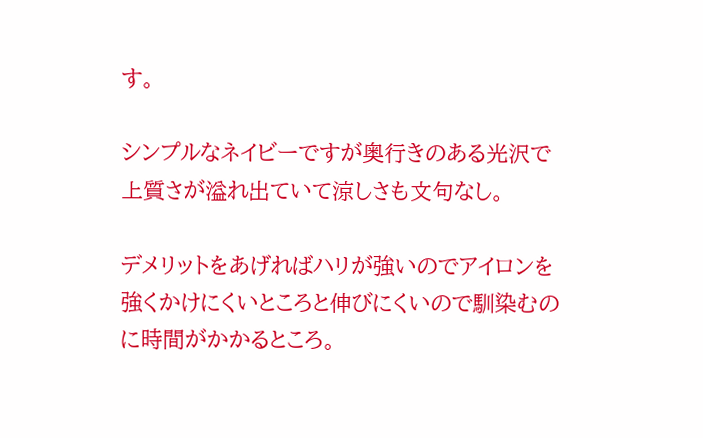す。

シンプルなネイビーですが奥行きのある光沢で上質さが溢れ出ていて涼しさも文句なし。

デメリットをあげればハリが強いのでアイロンを強くかけにくいところと伸びにくいので馴染むのに時間がかかるところ。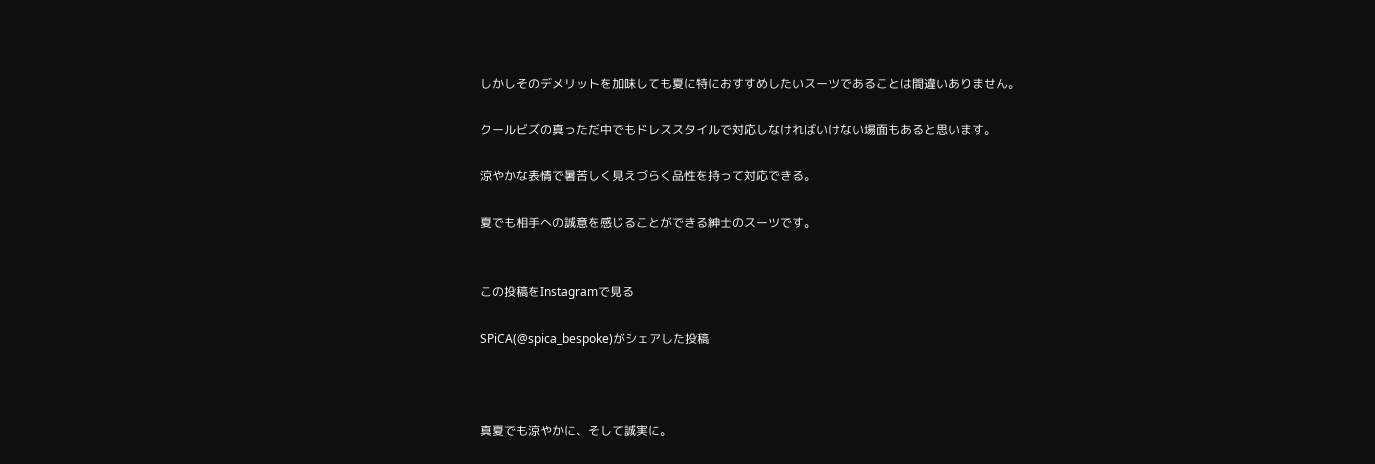しかしそのデメリットを加味しても夏に特におすすめしたいスーツであることは間違いありません。

クールビズの真っただ中でもドレススタイルで対応しなければいけない場面もあると思います。

涼やかな表情で暑苦しく見えづらく品性を持って対応できる。

夏でも相手への誠意を感じることができる紳士のスーツです。


この投稿をInstagramで見る

SPiCA(@spica_bespoke)がシェアした投稿



真夏でも涼やかに、そして誠実に。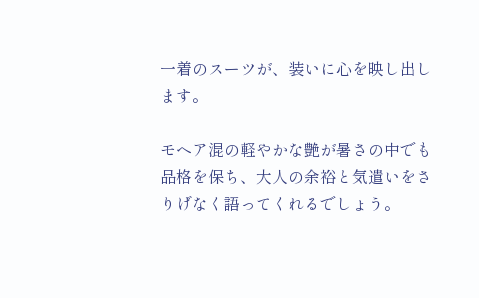一着のスーツが、装いに心を映し出します。

モヘア混の軽やかな艶が暑さの中でも品格を保ち、大人の余裕と気遣いをさりげなく語ってくれるでしょう。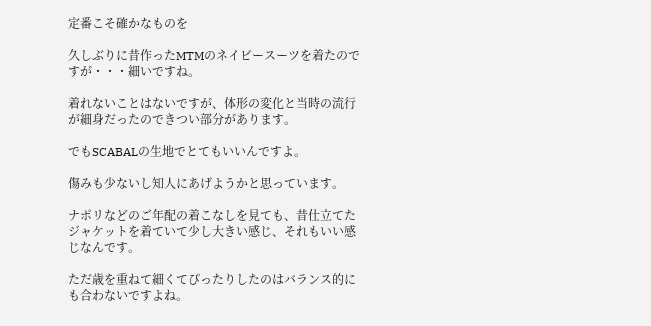定番こそ確かなものを

久しぶりに昔作ったMTMのネイビースーツを着たのですが・・・細いですね。

着れないことはないですが、体形の変化と当時の流行が細身だったのできつい部分があります。

でもSCABALの生地でとてもいいんですよ。

傷みも少ないし知人にあげようかと思っています。

ナポリなどのご年配の着こなしを見ても、昔仕立てたジャケットを着ていて少し大きい感じ、それもいい感じなんです。

ただ歳を重ねて細くてぴったりしたのはバランス的にも合わないですよね。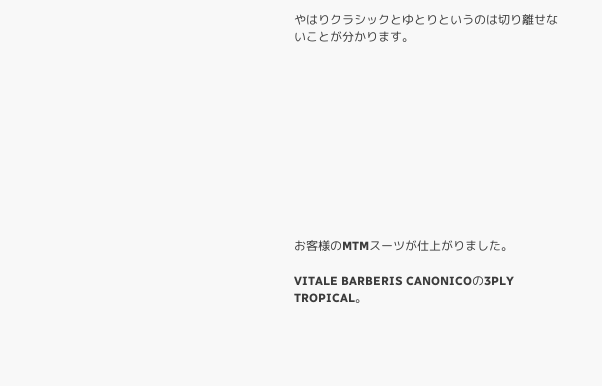やはりクラシックとゆとりというのは切り離せないことが分かります。











お客様のMTMスーツが仕上がりました。

VITALE BARBERIS CANONICOの3PLY TROPICAL。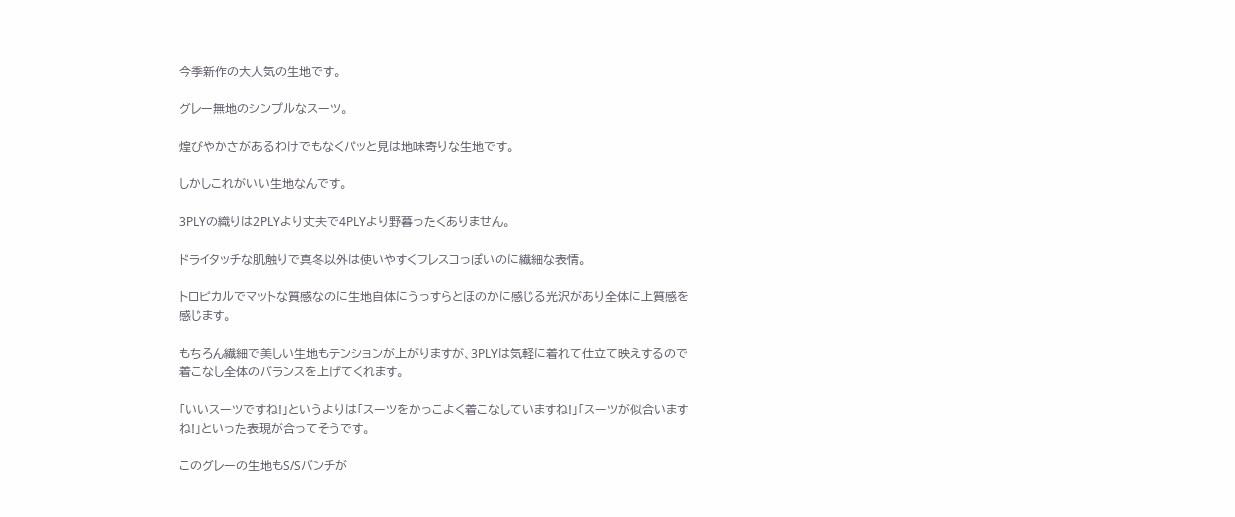今季新作の大人気の生地です。

グレー無地のシンプルなスーツ。

煌びやかさがあるわけでもなくパッと見は地味寄りな生地です。

しかしこれがいい生地なんです。

3PLYの織りは2PLYより丈夫で4PLYより野暮ったくありません。

ドライタッチな肌触りで真冬以外は使いやすくフレスコっぽいのに繊細な表情。

トロピカルでマットな質感なのに生地自体にうっすらとほのかに感じる光沢があり全体に上質感を感じます。

もちろん繊細で美しい生地もテンションが上がりますが、3PLYは気軽に着れて仕立て映えするので着こなし全体のバランスを上げてくれます。

「いいスーツですね!」というよりは「スーツをかっこよく着こなしていますね!」「スーツが似合いますね!」といった表現が合ってそうです。

このグレーの生地もS/Sバンチが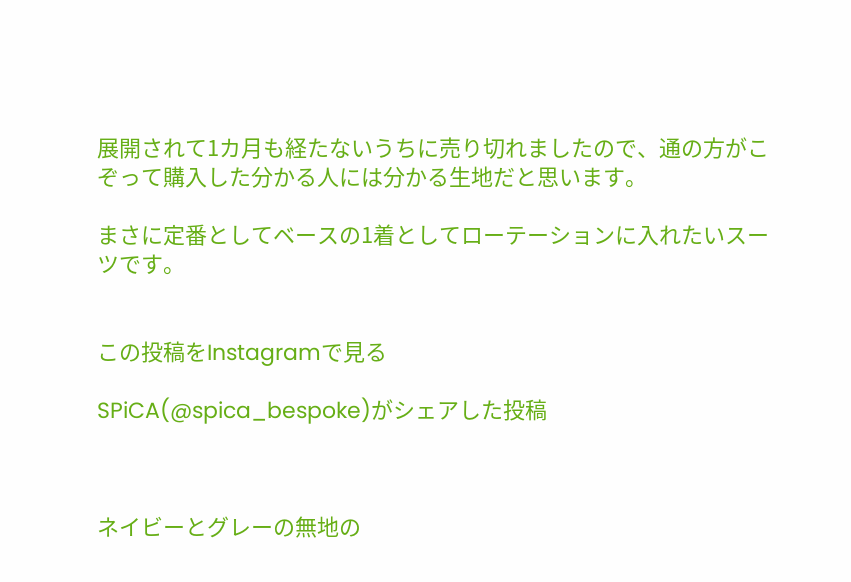展開されて1カ月も経たないうちに売り切れましたので、通の方がこぞって購入した分かる人には分かる生地だと思います。

まさに定番としてベースの1着としてローテーションに入れたいスーツです。


この投稿をInstagramで見る

SPiCA(@spica_bespoke)がシェアした投稿



ネイビーとグレーの無地の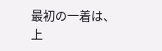最初の一着は、上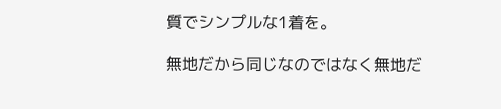質でシンプルな1着を。

無地だから同じなのではなく無地だ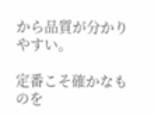から品質が分かりやすい。

定番こそ確かなものを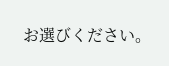お選びください。